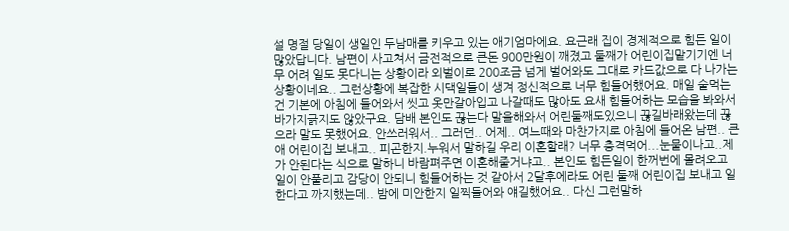설 명절 당일이 생일인 두남매를 키우고 있는 애기엄마에요. 요근래 집이 경제적으로 힘든 일이 많았답니다. 남편이 사고쳐서 금전적으로 큰돈 900만원이 깨졌고 둘째가 어린이집맡기기엔 너무 어려 일도 못다니는 상황이라 외벌이로 200조금 넘게 벌어와도 그대로 카드값으로 다 나가는 상황이네요.. 그런상황에 복잡한 시댁일들이 생겨 정신적으로 너무 힘들어했어요. 매일 술먹는건 기본에 아침에 들어와서 씻고 옷만갈아입고 나갈때도 많아도 요새 힘들어하는 모습을 봐와서 바가지긁지도 않았구요. 담배 본인도 끊는다 말을해와서 어린둘째도있으니 끊길바래왔는데 끊으라 말도 못했어요. 안쓰러워서.. 그러던.. 어제.. 여느때와 마찬가지로 아침에 들어온 남편.. 큰애 어린이집 보내고.. 피곤한지.누워서 말하길 우리 이혼할래? 너무 충격먹어...눈물이나고..제가 안된다는 식으로 말하니 바람펴주면 이혼해줄거냐고.. 본인도 힘든일이 한꺼번에 몰려오고 일이 안풀리고 감당이 안되니 힘들어하는 것 같아서 2달후에라도 어린 둘째 어린이집 보내고 일한다고 까지했는데.. 밤에 미안한지 일찍들어와 얘길했어요.. 다신 그런말하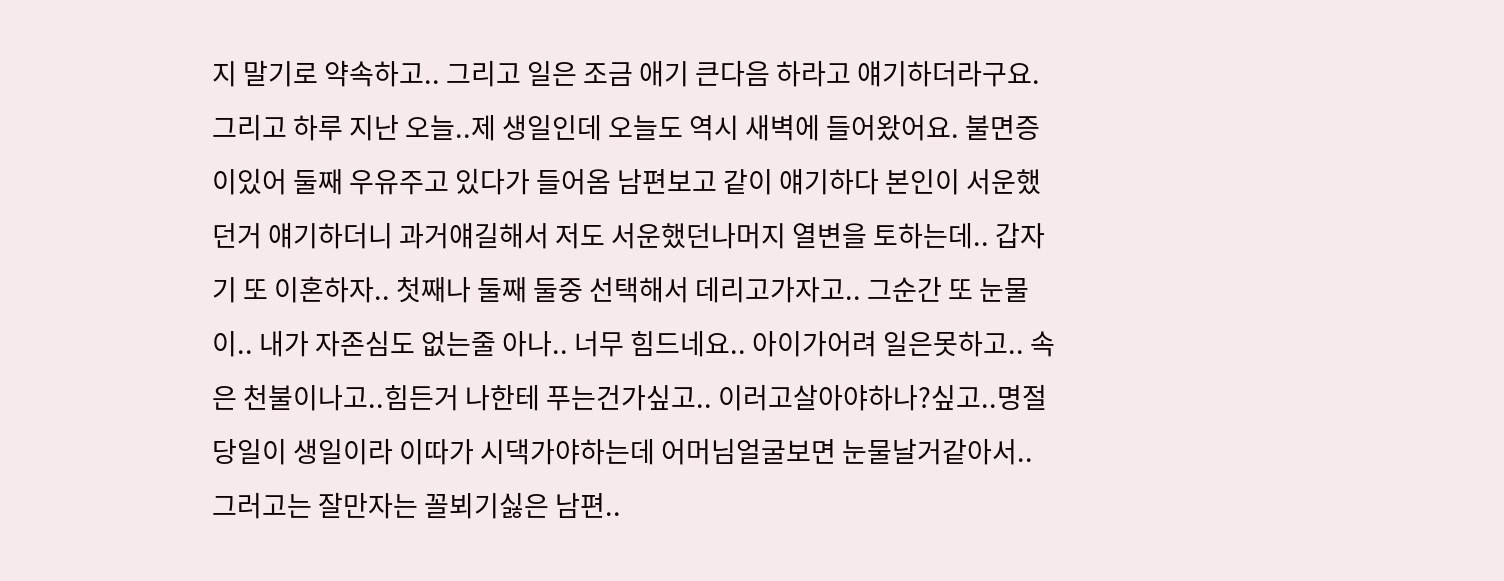지 말기로 약속하고.. 그리고 일은 조금 애기 큰다음 하라고 얘기하더라구요. 그리고 하루 지난 오늘..제 생일인데 오늘도 역시 새벽에 들어왔어요. 불면증이있어 둘째 우유주고 있다가 들어옴 남편보고 같이 얘기하다 본인이 서운했던거 얘기하더니 과거얘길해서 저도 서운했던나머지 열변을 토하는데.. 갑자기 또 이혼하자.. 첫째나 둘째 둘중 선택해서 데리고가자고.. 그순간 또 눈물이.. 내가 자존심도 없는줄 아나.. 너무 힘드네요.. 아이가어려 일은못하고.. 속은 천불이나고..힘든거 나한테 푸는건가싶고.. 이러고살아야하나?싶고..명절 당일이 생일이라 이따가 시댁가야하는데 어머님얼굴보면 눈물날거같아서.. 그러고는 잘만자는 꼴뵈기싫은 남편..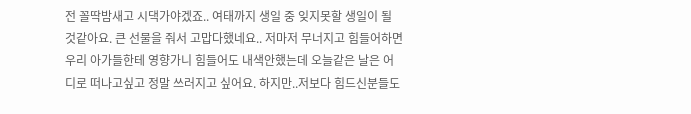전 꼴딱밤새고 시댁가야겠죠.. 여태까지 생일 중 잊지못할 생일이 될 것같아요. 큰 선물을 줘서 고맙다했네요.. 저마저 무너지고 힘들어하면 우리 아가들한테 영향가니 힘들어도 내색안했는데 오늘같은 날은 어디로 떠나고싶고 정말 쓰러지고 싶어요. 하지만..저보다 힘드신분들도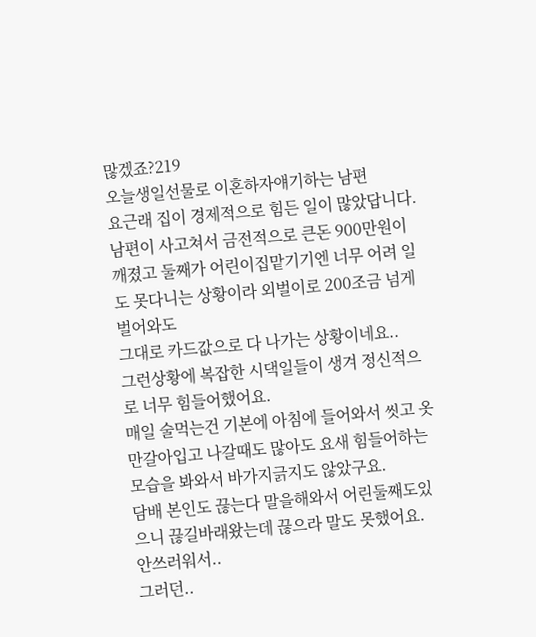많겠죠?219
오늘생일선물로 이혼하자얘기하는 남편
요근래 집이 경제적으로 힘든 일이 많았답니다.
남편이 사고쳐서 금전적으로 큰돈 900만원이 깨졌고 둘째가 어린이집맡기기엔 너무 어려 일도 못다니는 상황이라 외벌이로 200조금 넘게 벌어와도
그대로 카드값으로 다 나가는 상황이네요..
그런상황에 복잡한 시댁일들이 생겨 정신적으로 너무 힘들어했어요.
매일 술먹는건 기본에 아침에 들어와서 씻고 옷만갈아입고 나갈때도 많아도 요새 힘들어하는 모습을 봐와서 바가지긁지도 않았구요.
담배 본인도 끊는다 말을해와서 어린둘째도있으니 끊길바래왔는데 끊으라 말도 못했어요.
안쓰러워서..
그러던..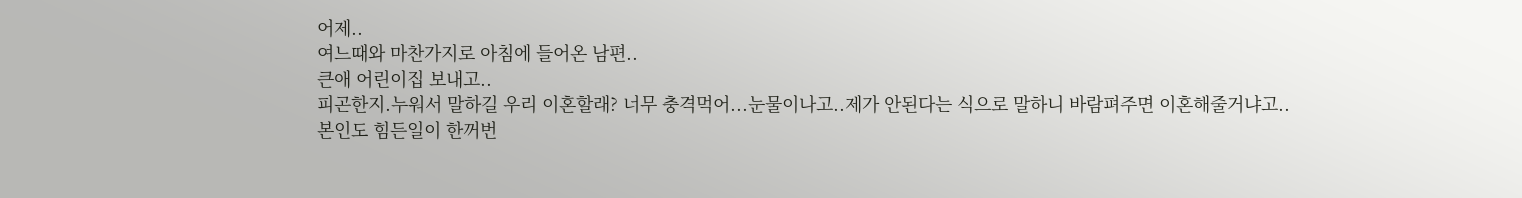어제..
여느때와 마찬가지로 아침에 들어온 남편..
큰애 어린이집 보내고..
피곤한지.누워서 말하길 우리 이혼할래? 너무 충격먹어...눈물이나고..제가 안된다는 식으로 말하니 바람펴주면 이혼해줄거냐고..
본인도 힘든일이 한꺼번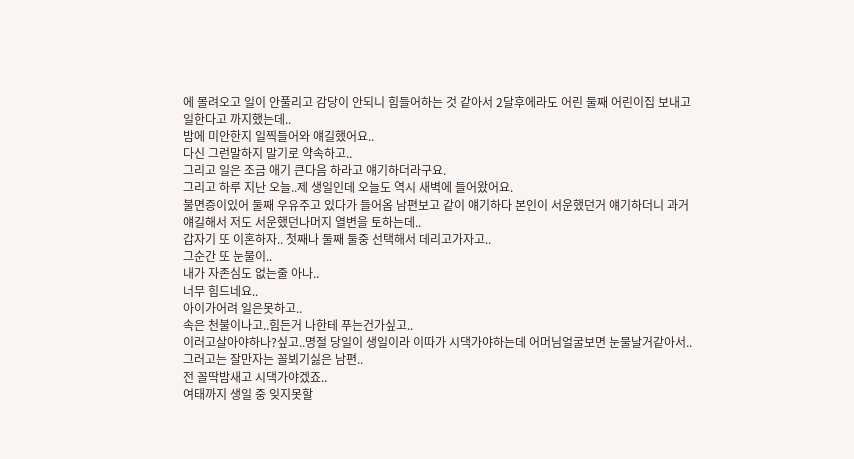에 몰려오고 일이 안풀리고 감당이 안되니 힘들어하는 것 같아서 2달후에라도 어린 둘째 어린이집 보내고 일한다고 까지했는데..
밤에 미안한지 일찍들어와 얘길했어요..
다신 그런말하지 말기로 약속하고..
그리고 일은 조금 애기 큰다음 하라고 얘기하더라구요.
그리고 하루 지난 오늘..제 생일인데 오늘도 역시 새벽에 들어왔어요.
불면증이있어 둘째 우유주고 있다가 들어옴 남편보고 같이 얘기하다 본인이 서운했던거 얘기하더니 과거얘길해서 저도 서운했던나머지 열변을 토하는데..
갑자기 또 이혼하자.. 첫째나 둘째 둘중 선택해서 데리고가자고..
그순간 또 눈물이..
내가 자존심도 없는줄 아나..
너무 힘드네요..
아이가어려 일은못하고..
속은 천불이나고..힘든거 나한테 푸는건가싶고..
이러고살아야하나?싶고..명절 당일이 생일이라 이따가 시댁가야하는데 어머님얼굴보면 눈물날거같아서..
그러고는 잘만자는 꼴뵈기싫은 남편..
전 꼴딱밤새고 시댁가야겠죠..
여태까지 생일 중 잊지못할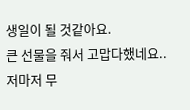생일이 될 것같아요.
큰 선물을 줘서 고맙다했네요..
저마저 무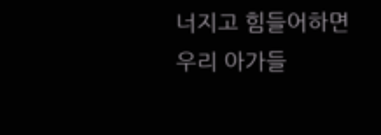너지고 힘들어하면 우리 아가들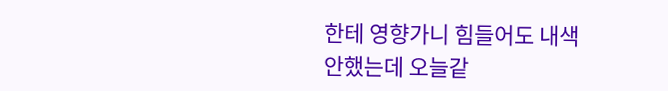한테 영향가니 힘들어도 내색안했는데 오늘같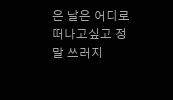은 날은 어디로 떠나고싶고 정말 쓰러지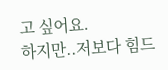고 싶어요.
하지만..저보다 힘드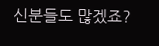신분들도 많겠죠?